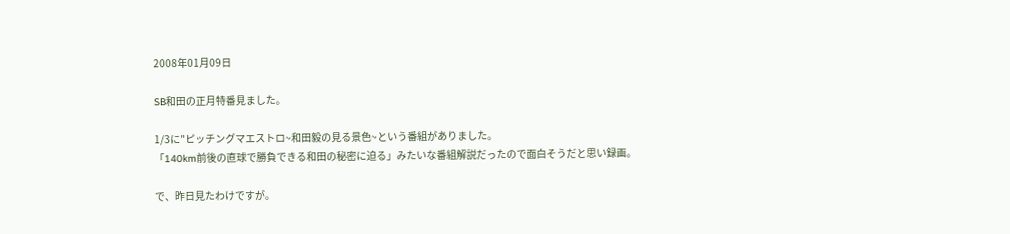2008年01月09日

SB和田の正月特番見ました。

1/3に"ピッチングマエストロ~和田毅の見る景色~という番組がありました。
「140km前後の直球で勝負できる和田の秘密に迫る」みたいな番組解説だったので面白そうだと思い録画。

で、昨日見たわけですが。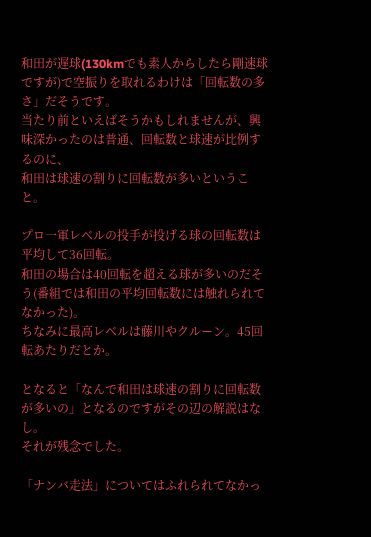和田が遅球(130kmでも素人からしたら剛速球ですが)で空振りを取れるわけは「回転数の多さ」だそうです。
当たり前といえばそうかもしれませんが、興味深かったのは普通、回転数と球速が比例するのに、
和田は球速の割りに回転数が多いということ。

プロ一軍レベルの投手が投げる球の回転数は平均して36回転。
和田の場合は40回転を超える球が多いのだそう(番組では和田の平均回転数には触れられてなかった)。
ちなみに最高レベルは藤川やクルーン。45回転あたりだとか。

となると「なんで和田は球速の割りに回転数が多いの」となるのですがその辺の解説はなし。
それが残念でした。

「ナンバ走法」についてはふれられてなかっ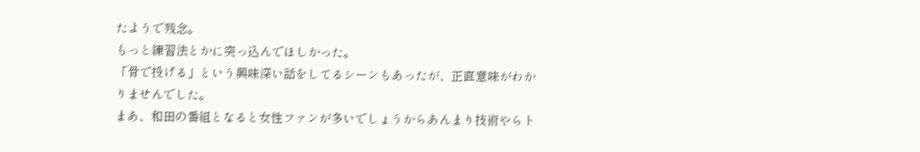たようで残念。
もっと練習法とかに突っ込んでほしかった。
「骨で投げる」という興味深い話をしてるシーンもあったが、正直意味がわかりませんでした。
まあ、和田の番組となると女性ファンが多いでしょうからあんまり技術やらト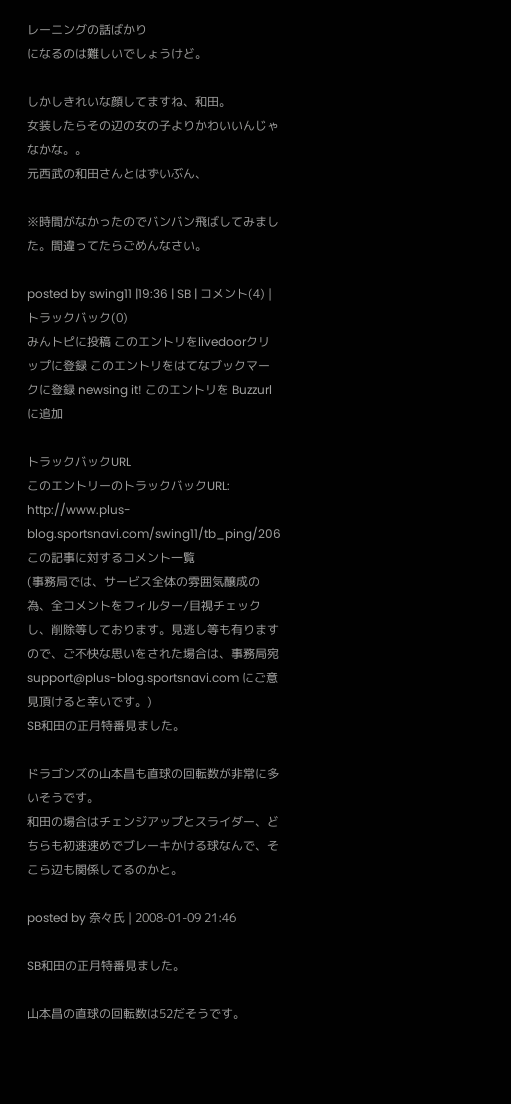レーニングの話ばかり
になるのは難しいでしょうけど。

しかしきれいな顔してますね、和田。
女装したらその辺の女の子よりかわいいんじゃなかな。。
元西武の和田さんとはずいぶん、

※時間がなかったのでバンバン飛ばしてみました。間違ってたらごめんなさい。

posted by swing11 |19:36 | SB | コメント(4) | トラックバック(0)
みんトピに投稿 このエントリをlivedoorクリップに登録 このエントリをはてなブックマークに登録 newsing it! このエントリを Buzzurl に追加

トラックバックURL
このエントリーのトラックバックURL:
http://www.plus-blog.sportsnavi.com/swing11/tb_ping/206
この記事に対するコメント一覧
(事務局では、サービス全体の雰囲気醸成の為、全コメントをフィルター/目視チェックし、削除等しております。見逃し等も有りますので、ご不快な思いをされた場合は、事務局宛 support@plus-blog.sportsnavi.com にご意見頂けると幸いです。)
SB和田の正月特番見ました。

ドラゴンズの山本昌も直球の回転数が非常に多いそうです。
和田の場合はチェンジアップとスライダー、どちらも初速速めでブレーキかける球なんで、そこら辺も関係してるのかと。

posted by 奈々氏 | 2008-01-09 21:46

SB和田の正月特番見ました。

山本昌の直球の回転数は52だそうです。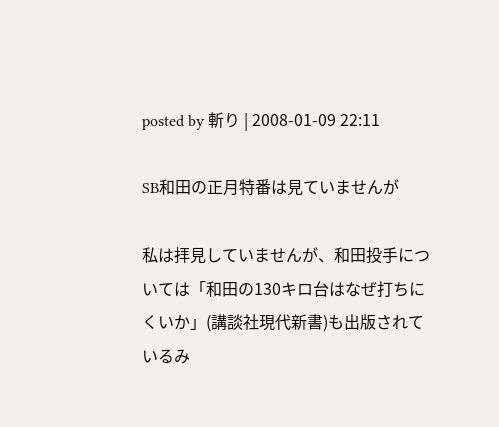posted by 斬り | 2008-01-09 22:11

SB和田の正月特番は見ていませんが

私は拝見していませんが、和田投手については「和田の130キロ台はなぜ打ちにくいか」(講談社現代新書)も出版されているみ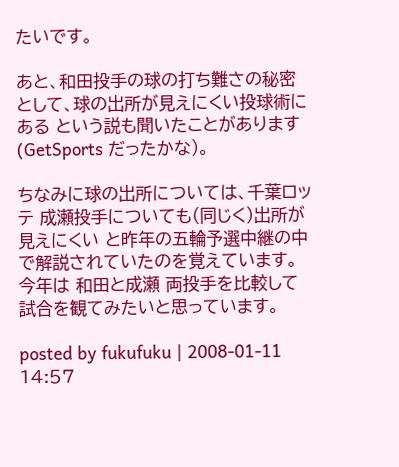たいです。

あと、和田投手の球の打ち難さの秘密として、球の出所が見えにくい投球術にある という説も聞いたことがあります(GetSports だったかな)。

ちなみに球の出所については、千葉ロッテ 成瀬投手についても(同じく)出所が見えにくい と昨年の五輪予選中継の中で解説されていたのを覚えています。今年は 和田と成瀬 両投手を比較して試合を観てみたいと思っています。

posted by fukufuku | 2008-01-11 14:57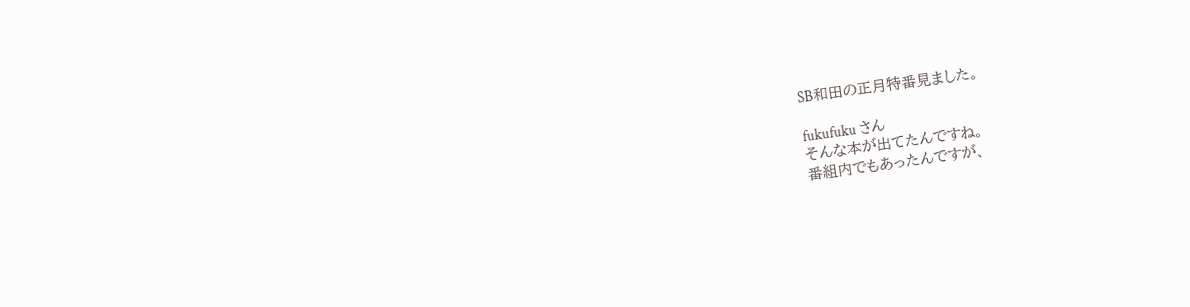SB和田の正月特番見ました。

fukufuku さん
そんな本が出てたんですね。
番組内でもあったんですが、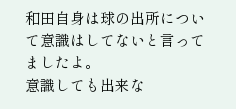和田自身は球の出所について意識はしてないと言ってましたよ。
意識しても出来な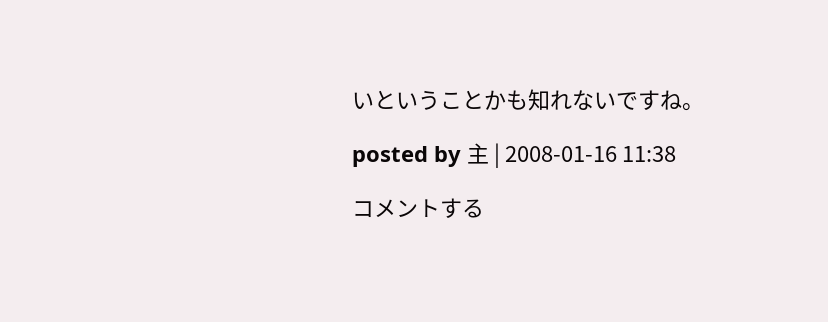いということかも知れないですね。

posted by 主 | 2008-01-16 11:38

コメントする